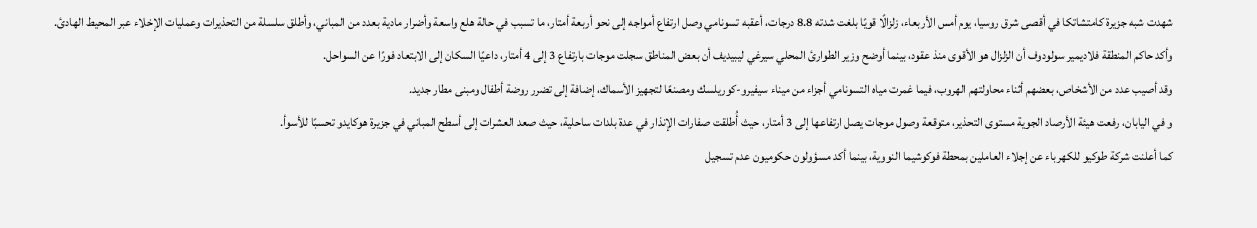شهدت شبه جزيرة كامتشاتكا في أقصى شرق روسيا، يوم أمس الأربعاء، زلزالًا قويًا بلغت شدته 8.8 درجات، أعقبه تسونامي وصل ارتفاع أمواجه إلى نحو أربعة أمتار، ما تسبب في حالة هلع واسعة وأضرار مادية بعدد من المباني، وأطلق سلسلة من التحذيرات وعمليات الإخلاء عبر المحيط الهادئ.
وأكد حاكم المنطقة فلاديمير سولودوف أن الزلزال هو الأقوى منذ عقود، بينما أوضح وزير الطوارئ المحلي سيرغي ليبيديف أن بعض المناطق سجلت موجات بارتفاع 3 إلى 4 أمتار، داعيًا السكان إلى الابتعاد فورًا عن السواحل.
وقد أصيب عدد من الأشخاص، بعضهم أثناء محاولتهم الهروب، فيما غمرت مياه التسونامي أجزاء من ميناء سيفيرو-كوريلسك ومصنعًا لتجهيز الأسماك، إضافة إلى تضرر روضة أطفال ومبنى مطار جديد.
و في اليابان، رفعت هيئة الأرصاد الجوية مستوى التحذير، متوقعة وصول موجات يصل ارتفاعها إلى 3 أمتار، حيث أُطلقت صفارات الإنذار في عدة بلدات ساحلية، حيث صعد العشرات إلى أسطح المباني في جزيرة هوكايدو تحسبًا للأسوأ.
كما أعلنت شركة طوكيو للكهرباء عن إجلاء العاملين بمحطة فوكوشيما النووية، بينما أكد مسؤولون حكوميون عدم تسجيل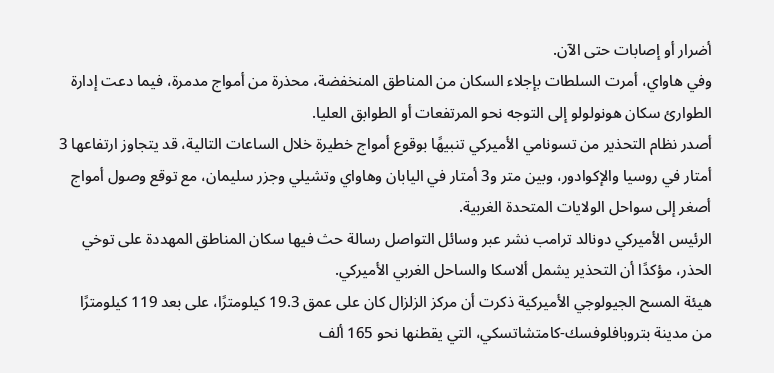أضرار أو إصابات حتى الآن.
وفي هاواي، أمرت السلطات بإجلاء السكان من المناطق المنخفضة، محذرة من أمواج مدمرة، فيما دعت إدارة الطوارئ سكان هونولولو إلى التوجه نحو المرتفعات أو الطوابق العليا.
أصدر نظام التحذير من تسونامي الأميركي تنبيهًا بوقوع أمواج خطيرة خلال الساعات التالية، قد يتجاوز ارتفاعها 3 أمتار في روسيا والإكوادور، وبين متر و3 أمتار في اليابان وهاواي وتشيلي وجزر سليمان، مع توقع وصول أمواج أصغر إلى سواحل الولايات المتحدة الغربية.
الرئيس الأميركي دونالد ترامب نشر عبر وسائل التواصل رسالة حث فيها سكان المناطق المهددة على توخي الحذر، مؤكدًا أن التحذير يشمل ألاسكا والساحل الغربي الأميركي.
هيئة المسح الجيولوجي الأميركية ذكرت أن مركز الزلزال كان على عمق 19.3 كيلومترًا، على بعد 119 كيلومترًا من مدينة بتروبافلوفسك-كامتشاتسكي، التي يقطنها نحو 165 ألف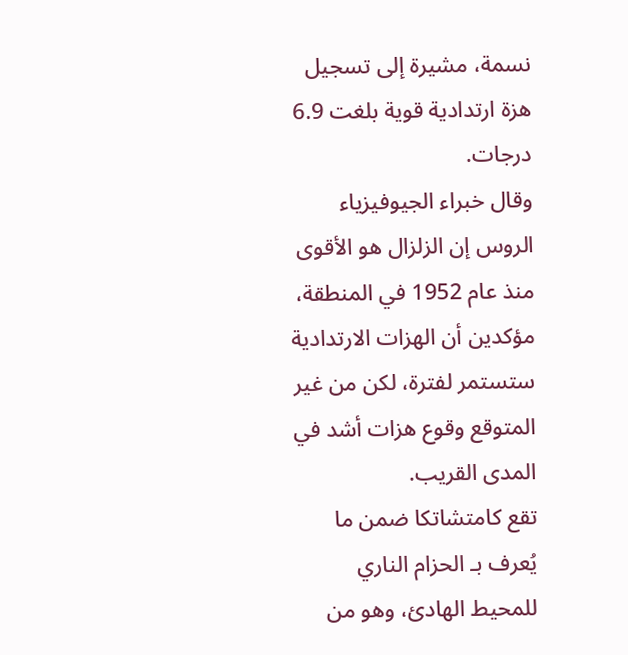نسمة، مشيرة إلى تسجيل هزة ارتدادية قوية بلغت 6.9 درجات.
وقال خبراء الجيوفيزياء الروس إن الزلزال هو الأقوى منذ عام 1952 في المنطقة، مؤكدين أن الهزات الارتدادية ستستمر لفترة، لكن من غير المتوقع وقوع هزات أشد في المدى القريب.
تقع كامتشاتكا ضمن ما يُعرف بـ الحزام الناري للمحيط الهادئ، وهو من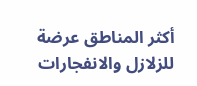أكثر المناطق عرضة للزلازل والانفجارات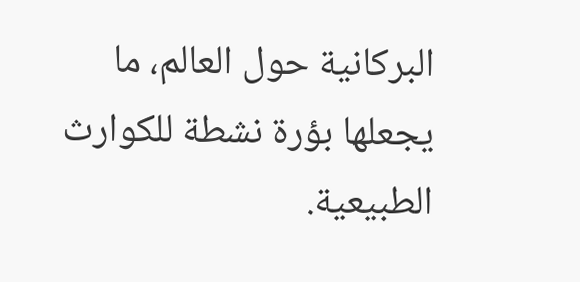البركانية حول العالم، ما يجعلها بؤرة نشطة للكوارث الطبيعية.